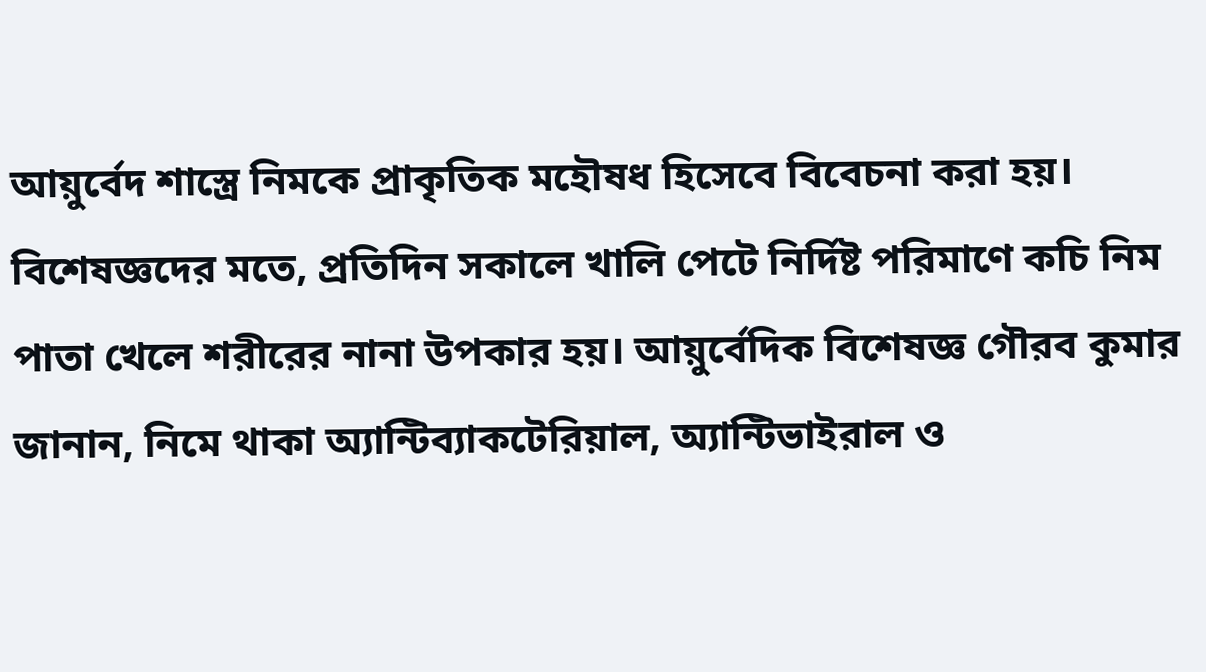আয়ুর্বেদ শাস্ত্রে নিমকে প্রাকৃতিক মহৌষধ হিসেবে বিবেচনা করা হয়। বিশেষজ্ঞদের মতে, প্রতিদিন সকালে খালি পেটে নির্দিষ্ট পরিমাণে কচি নিম পাতা খেলে শরীরের নানা উপকার হয়। আয়ুর্বেদিক বিশেষজ্ঞ গৌরব কুমার জানান, নিমে থাকা অ্যান্টিব্যাকটেরিয়াল, অ্যান্টিভাইরাল ও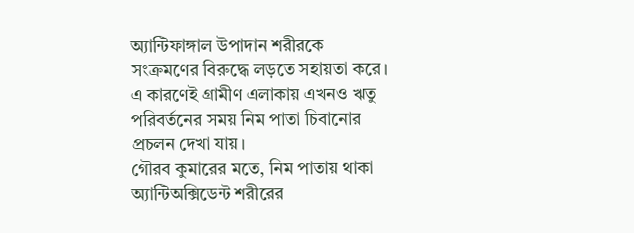অ্যান্টিফাঙ্গাল উপাদান শরীরকে সংক্রমণের বিরুদ্ধে লড়তে সহায়তা করে। এ কারণেই গ্রামীণ এলাকায় এখনও ঋতু পরিবর্তনের সময় নিম পাতা চিবানোর প্রচলন দেখা যায়।
গৌরব কুমারের মতে, নিম পাতায় থাকা অ্যান্টিঅক্সিডেন্ট শরীরের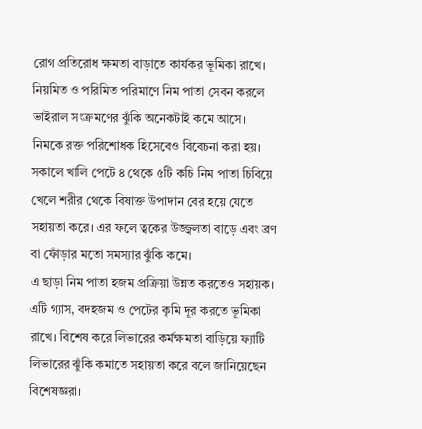রোগ প্রতিরোধ ক্ষমতা বাড়াতে কার্যকর ভূমিকা রাখে। নিয়মিত ও পরিমিত পরিমাণে নিম পাতা সেবন করলে ভাইরাল সংক্রমণের ঝুঁকি অনেকটাই কমে আসে।
নিমকে রক্ত পরিশোধক হিসেবেও বিবেচনা করা হয়। সকালে খালি পেটে ৪ থেকে ৫টি কচি নিম পাতা চিবিয়ে খেলে শরীর থেকে বিষাক্ত উপাদান বের হয়ে যেতে সহায়তা করে। এর ফলে ত্বকের উজ্জ্বলতা বাড়ে এবং ব্রণ বা ফোঁড়ার মতো সমস্যার ঝুঁকি কমে।
এ ছাড়া নিম পাতা হজম প্রক্রিয়া উন্নত করতেও সহায়ক। এটি গ্যাস, বদহজম ও পেটের কৃমি দূর করতে ভূমিকা রাখে। বিশেষ করে লিভারের কর্মক্ষমতা বাড়িয়ে ফ্যাটি লিভারের ঝুঁকি কমাতে সহায়তা করে বলে জানিয়েছেন বিশেষজ্ঞরা।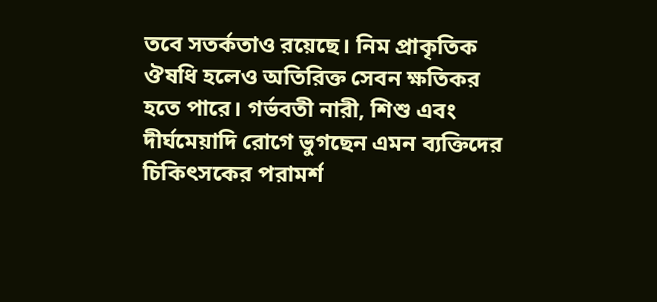তবে সতর্কতাও রয়েছে। নিম প্রাকৃতিক ঔষধি হলেও অতিরিক্ত সেবন ক্ষতিকর হতে পারে। গর্ভবতী নারী, শিশু এবং দীর্ঘমেয়াদি রোগে ভুগছেন এমন ব্যক্তিদের চিকিৎসকের পরামর্শ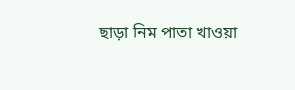ছাড়া নিম পাতা খাওয়া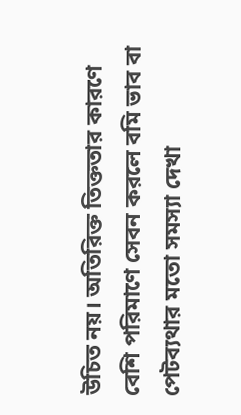উচিত নয়। অতিরিক্ত তিক্ততার কারণে বেশি পরিমাণে সেবন করলে বমি ভাব বা পেটব্যথার মতো সমস্যা দেখা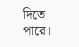দিতে পারে।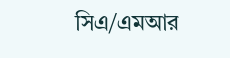সিএ/এমআর